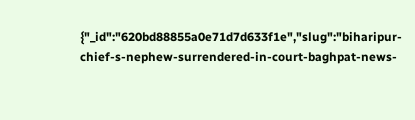{"_id":"620bd88855a0e71d7d633f1e","slug":"biharipur-chief-s-nephew-surrendered-in-court-baghpat-news-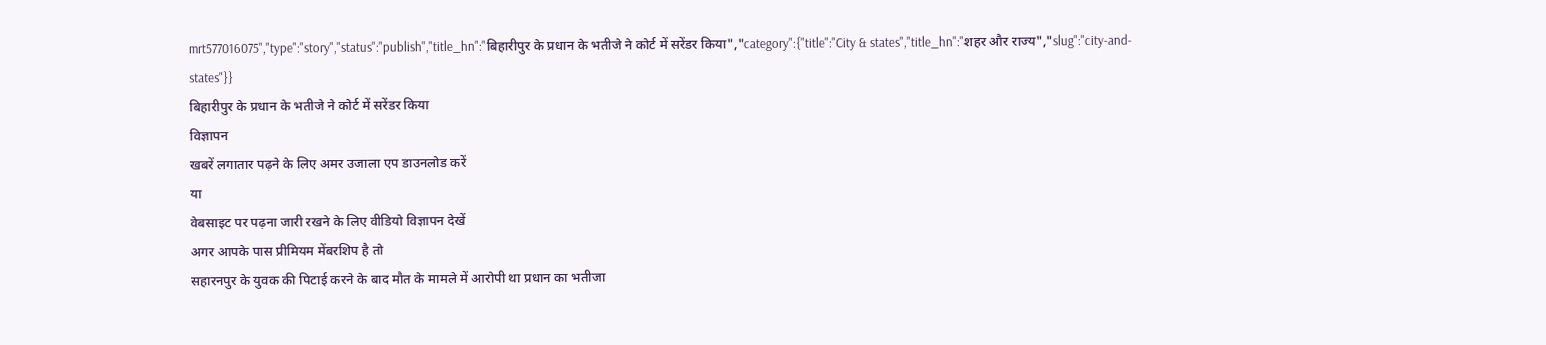mrt577016075","type":"story","status":"publish","title_hn":"बिहारीपुर के प्रधान के भतीजे ने कोर्ट में सरेंडर किया","category":{"title":"City & states","title_hn":"शहर और राज्य","slug":"city-and-states"}}
बिहारीपुर के प्रधान के भतीजे ने कोर्ट में सरेंडर किया
विज्ञापन
खबरें लगातार पढ़ने के लिए अमर उजाला एप डाउनलोड करें
या
वेबसाइट पर पढ़ना जारी रखने के लिए वीडियो विज्ञापन देखें
अगर आपके पास प्रीमियम मेंबरशिप है तो
सहारनपुर के युवक की पिटाई करने के बाद मौत के मामले में आरोपी था प्रधान का भतीजा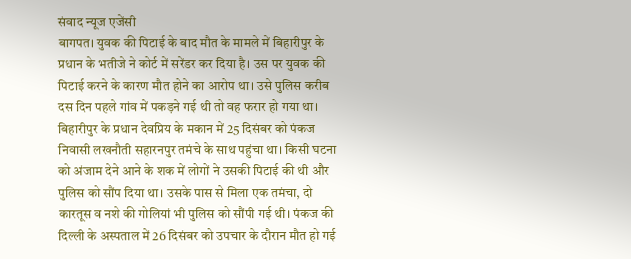संवाद न्यूज एजेंसी
बागपत। युवक की पिटाई के बाद मौत के मामले में बिहारीपुर के प्रधान के भतीजे ने कोर्ट में सरेंडर कर दिया है। उस पर युवक की पिटाई करने के कारण मौत होने का आरोप था। उसे पुलिस करीब दस दिन पहले गांव में पकड़ने गई थी तो वह फरार हो गया था।
बिहारीपुर के प्रधान देवप्रिय के मकान में 25 दिसंबर को पंकज निवासी लखनौती सहारनपुर तमंचे के साथ पहुंचा था। किसी घटना को अंजाम देने आने के शक में लोगों ने उसकी पिटाई की थी और पुलिस को सौंप दिया था। उसके पास से मिला एक तमंचा, दो कारतूस व नशे की गोलियां भी पुलिस को सौंपी गई थी। पंकज की दिल्ली के अस्पताल में 26 दिसंबर को उपचार के दौरान मौत हो गई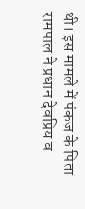थी। इस मामले में पंकज के पिता रामपाल ने प्रधान देवप्रिय व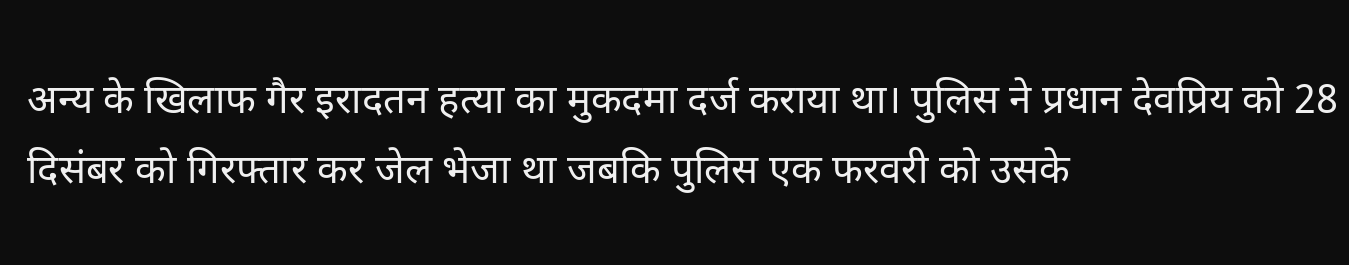अन्य के खिलाफ गैर इरादतन हत्या का मुकदमा दर्ज कराया था। पुलिस ने प्रधान देवप्रिय को 28 दिसंबर को गिरफ्तार कर जेल भेजा था जबकि पुलिस एक फरवरी को उसके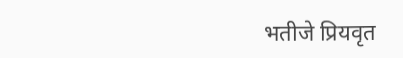भतीजे प्रियवृत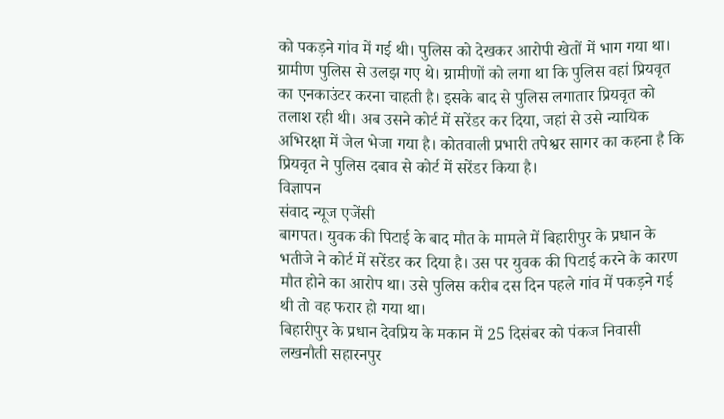को पकड़ने गांव में गई थी। पुलिस को देखकर आरोपी खेतों में भाग गया था। ग्रामीण पुलिस से उलझ गए थे। ग्रामीणों को लगा था कि पुलिस वहां प्रियवृत का एनकाउंटर करना चाहती है। इसके बाद से पुलिस लगातार प्रियवृत को तलाश रही थी। अब उसने कोर्ट में सरेंडर कर दिया, जहां से उसे न्यायिक अभिरक्षा में जेल भेजा गया है। कोतवाली प्रभारी तपेश्वर सागर का कहना है कि प्रियवृत ने पुलिस दबाव से कोर्ट में सरेंडर किया है।
विज्ञापन
संवाद न्यूज एजेंसी
बागपत। युवक की पिटाई के बाद मौत के मामले में बिहारीपुर के प्रधान के भतीजे ने कोर्ट में सरेंडर कर दिया है। उस पर युवक की पिटाई करने के कारण मौत होने का आरोप था। उसे पुलिस करीब दस दिन पहले गांव में पकड़ने गई थी तो वह फरार हो गया था।
बिहारीपुर के प्रधान देवप्रिय के मकान में 25 दिसंबर को पंकज निवासी लखनौती सहारनपुर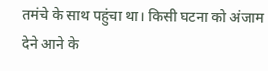तमंचे के साथ पहुंचा था। किसी घटना को अंजाम देने आने के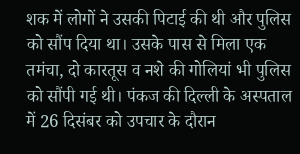शक में लोगों ने उसकी पिटाई की थी और पुलिस को सौंप दिया था। उसके पास से मिला एक तमंचा, दो कारतूस व नशे की गोलियां भी पुलिस को सौंपी गई थी। पंकज की दिल्ली के अस्पताल में 26 दिसंबर को उपचार के दौरान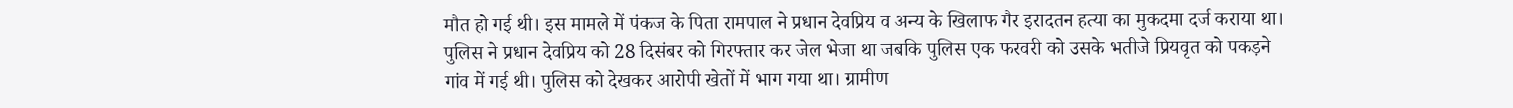मौत हो गई थी। इस मामले में पंकज के पिता रामपाल ने प्रधान देवप्रिय व अन्य के खिलाफ गैर इरादतन हत्या का मुकदमा दर्ज कराया था। पुलिस ने प्रधान देवप्रिय को 28 दिसंबर को गिरफ्तार कर जेल भेजा था जबकि पुलिस एक फरवरी को उसके भतीजे प्रियवृत को पकड़ने गांव में गई थी। पुलिस को देखकर आरोपी खेतों में भाग गया था। ग्रामीण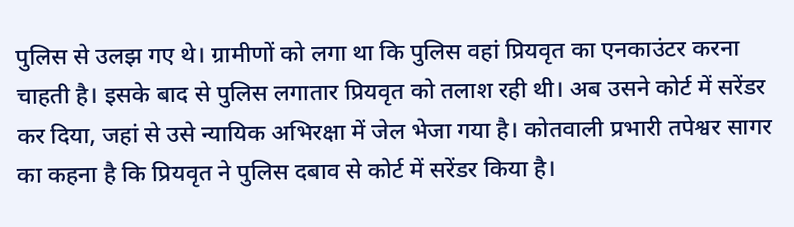पुलिस से उलझ गए थे। ग्रामीणों को लगा था कि पुलिस वहां प्रियवृत का एनकाउंटर करना चाहती है। इसके बाद से पुलिस लगातार प्रियवृत को तलाश रही थी। अब उसने कोर्ट में सरेंडर कर दिया, जहां से उसे न्यायिक अभिरक्षा में जेल भेजा गया है। कोतवाली प्रभारी तपेश्वर सागर का कहना है कि प्रियवृत ने पुलिस दबाव से कोर्ट में सरेंडर किया है।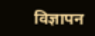विज्ञापन